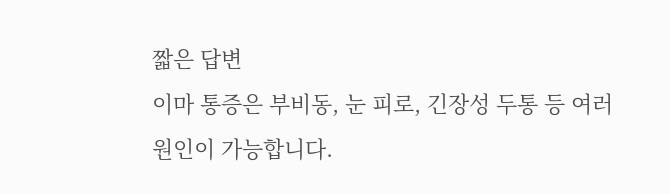짧은 답변
이마 통증은 부비동, 눈 피로, 긴장성 두통 등 여러 원인이 가능합니다.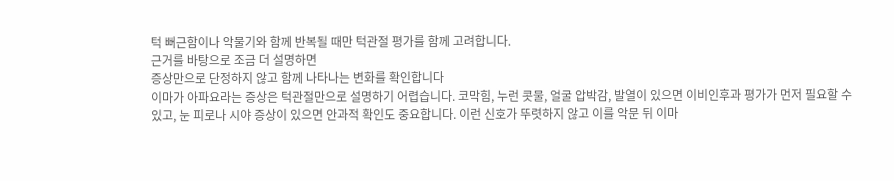턱 뻐근함이나 악물기와 함께 반복될 때만 턱관절 평가를 함께 고려합니다.
근거를 바탕으로 조금 더 설명하면
증상만으로 단정하지 않고 함께 나타나는 변화를 확인합니다
이마가 아파요라는 증상은 턱관절만으로 설명하기 어렵습니다. 코막힘, 누런 콧물, 얼굴 압박감, 발열이 있으면 이비인후과 평가가 먼저 필요할 수 있고, 눈 피로나 시야 증상이 있으면 안과적 확인도 중요합니다. 이런 신호가 뚜렷하지 않고 이를 악문 뒤 이마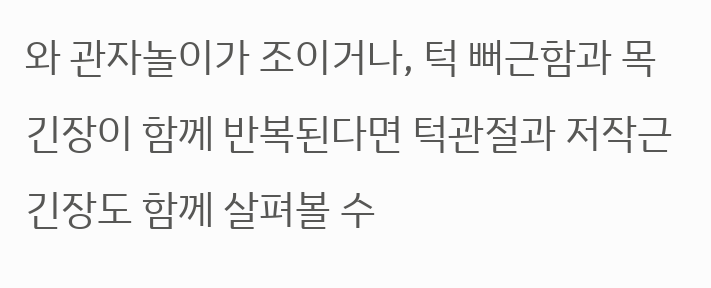와 관자놀이가 조이거나, 턱 뻐근함과 목 긴장이 함께 반복된다면 턱관절과 저작근 긴장도 함께 살펴볼 수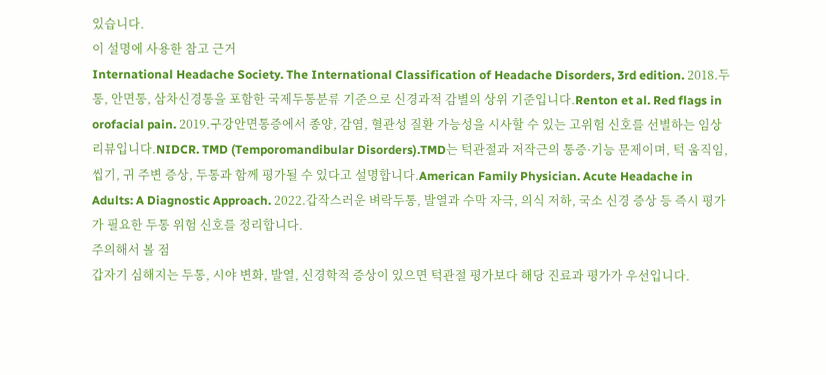있습니다.
이 설명에 사용한 참고 근거
International Headache Society. The International Classification of Headache Disorders, 3rd edition. 2018.두통, 안면통, 삼차신경통을 포함한 국제두통분류 기준으로 신경과적 감별의 상위 기준입니다.Renton et al. Red flags in orofacial pain. 2019.구강안면통증에서 종양, 감염, 혈관성 질환 가능성을 시사할 수 있는 고위험 신호를 선별하는 임상 리뷰입니다.NIDCR. TMD (Temporomandibular Disorders).TMD는 턱관절과 저작근의 통증·기능 문제이며, 턱 움직임, 씹기, 귀 주변 증상, 두통과 함께 평가될 수 있다고 설명합니다.American Family Physician. Acute Headache in Adults: A Diagnostic Approach. 2022.갑작스러운 벼락두통, 발열과 수막 자극, 의식 저하, 국소 신경 증상 등 즉시 평가가 필요한 두통 위험 신호를 정리합니다.
주의해서 볼 점
갑자기 심해지는 두통, 시야 변화, 발열, 신경학적 증상이 있으면 턱관절 평가보다 해당 진료과 평가가 우선입니다.